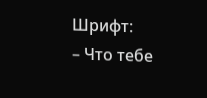Шрифт:
– Что тебе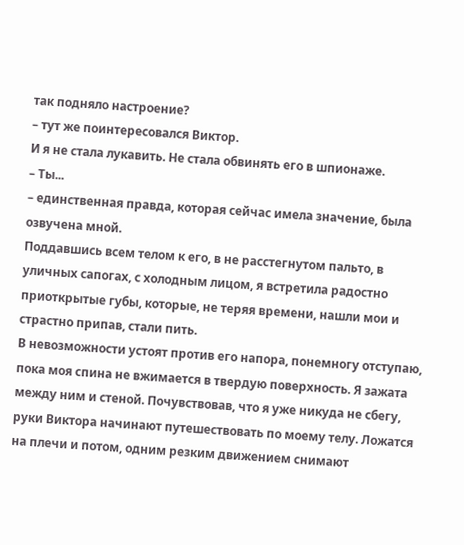так подняло настроение?
– тут же поинтересовался Виктор.
И я не стала лукавить. Не стала обвинять его в шпионаже.
– Ты...
– единственная правда, которая сейчас имела значение, была озвучена мной.
Поддавшись всем телом к его, в не расстегнутом пальто, в уличных сапогах, с холодным лицом, я встретила радостно приоткрытые губы, которые, не теряя времени, нашли мои и страстно припав, стали пить.
В невозможности устоят против его напора, понемногу отступаю, пока моя спина не вжимается в твердую поверхность. Я зажата между ним и стеной. Почувствовав, что я уже никуда не сбегу, руки Виктора начинают путешествовать по моему телу. Ложатся на плечи и потом, одним резким движением снимают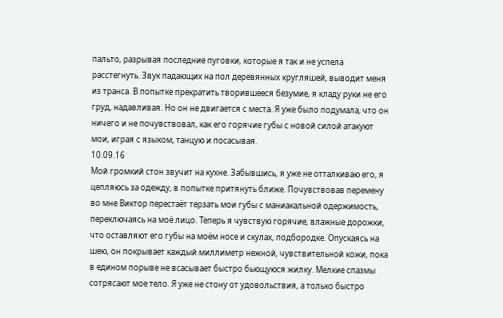пальто, разрывая последние пуговки, которые я так и не успела расстегнуть. Звук падающих на пол деревянных кругляшей, выводит меня из транса. В попытке прекратить творившееся безумие, я кладу руки не его груд, надавливая. Но он не двигается с места. Я уже было подумала, что он ничего и не почувствовал, как его горячие губы с новой силой атакуют мои, играя с языком, танцую и посасывая.
10.09.16
Мой громкий стон звучит на кухне. Забывшись, я уже не отталкиваю его, я цепляюсь за одежду, в попытке притянуть ближе. Почувствовав перемену во мне Виктор перестаёт терзать мои губы с маниакальной одержимость, переключаясь на моё лицо. Теперь я чувствую горячие, влажные дорожки, что оставляют его губы на моём носе и скулах, подбородке. Опускаясь на шею, он покрывает каждый миллиметр нежной, чувствительной кожи, пока в едином порыве не всасывает быстро бьющуюся жилку. Мелкие спазмы сотрясают мое тело. Я уже не стону от удовольствия, а только быстро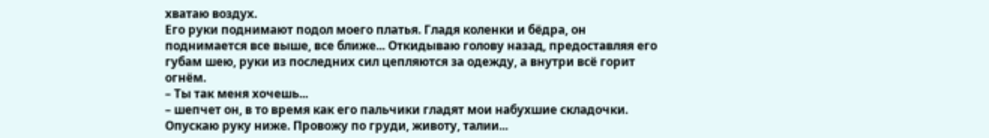хватаю воздух.
Его руки поднимают подол моего платья. Гладя коленки и бёдра, он поднимается все выше, все ближе... Откидываю голову назад, предоставляя его губам шею, руки из последних сил цепляются за одежду, а внутри всё горит огнём.
– Ты так меня хочешь...
– шепчет он, в то время как его пальчики гладят мои набухшие складочки.
Опускаю руку ниже. Провожу по груди, животу, талии...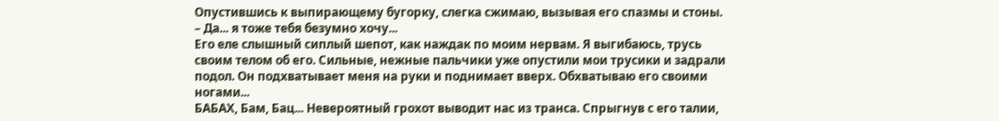Опустившись к выпирающему бугорку, слегка сжимаю, вызывая его спазмы и стоны.
– Да... я тоже тебя безумно хочу...
Его еле слышный сиплый шепот, как наждак по моим нервам. Я выгибаюсь, трусь своим телом об его. Сильные, нежные пальчики уже опустили мои трусики и задрали подол. Он подхватывает меня на руки и поднимает вверх. Обхватываю его своими ногами...
БАБАХ, Бам, Бац... Невероятный грохот выводит нас из транса. Спрыгнув с его талии,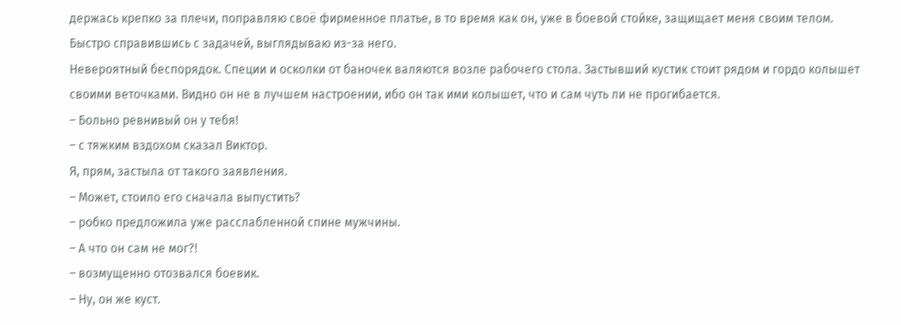держась крепко за плечи, поправляю своё фирменное платье, в то время как он, уже в боевой стойке, защищает меня своим телом. Быстро справившись с задачей, выглядываю из-за него.
Невероятный беспорядок. Специи и осколки от баночек валяются возле рабочего стола. Застывший кустик стоит рядом и гордо колышет своими веточками. Видно он не в лучшем настроении, ибо он так ими колышет, что и сам чуть ли не прогибается.
– Больно ревнивый он у тебя!
– с тяжким вздохом сказал Виктор.
Я, прям, застыла от такого заявления.
– Может, стоило его сначала выпустить?
– робко предложила уже расслабленной спине мужчины.
– А что он сам не мог?!
– возмущенно отозвался боевик.
– Ну, он же куст.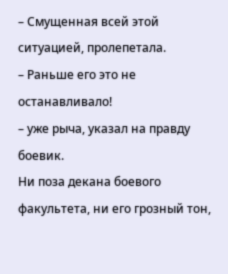– Смущенная всей этой ситуацией, пролепетала.
– Раньше его это не останавливало!
– уже рыча, указал на правду боевик.
Ни поза декана боевого факультета, ни его грозный тон,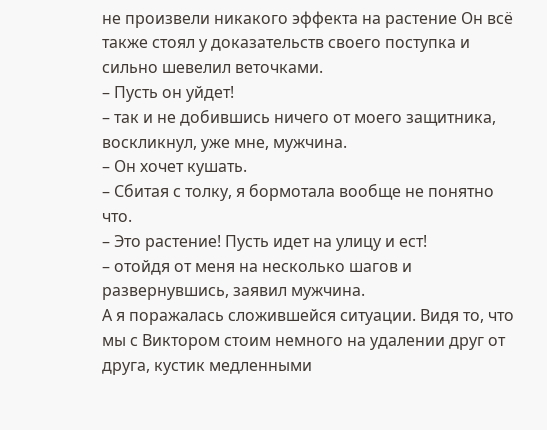не произвели никакого эффекта на растение Он всё также стоял у доказательств своего поступка и сильно шевелил веточками.
– Пусть он уйдет!
– так и не добившись ничего от моего защитника, воскликнул, уже мне, мужчина.
– Он хочет кушать.
– Сбитая с толку, я бормотала вообще не понятно что.
– Это растение! Пусть идет на улицу и ест!
– отойдя от меня на несколько шагов и развернувшись, заявил мужчина.
А я поражалась сложившейся ситуации. Видя то, что мы с Виктором стоим немного на удалении друг от друга, кустик медленными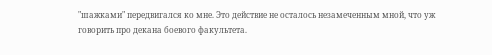"шажками" передвигался ко мне. Это действие не осталось незамеченным мной, что уж говорить про декана боевого факультета.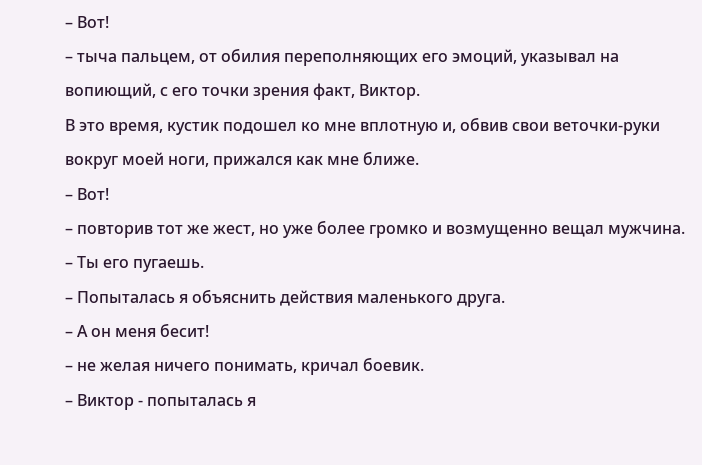– Вот!
– тыча пальцем, от обилия переполняющих его эмоций, указывал на вопиющий, с его точки зрения факт, Виктор.
В это время, кустик подошел ко мне вплотную и, обвив свои веточки-руки вокруг моей ноги, прижался как мне ближе.
– Вот!
– повторив тот же жест, но уже более громко и возмущенно вещал мужчина.
– Ты его пугаешь.
– Попыталась я объяснить действия маленького друга.
– А он меня бесит!
– не желая ничего понимать, кричал боевик.
– Виктор - попыталась я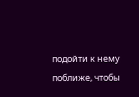подойти к нему поближе, чтобы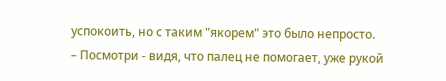успокоить, но с таким "якорем" это было непросто.
– Посмотри - видя, что палец не помогает, уже рукой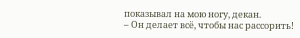показывал на мою ногу, декан.
– Он делает всё, чтобы нас рассорить!